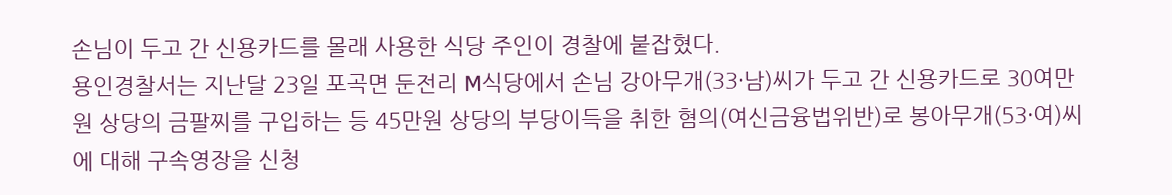손님이 두고 간 신용카드를 몰래 사용한 식당 주인이 경찰에 붙잡혔다.
용인경찰서는 지난달 23일 포곡면 둔전리 M식당에서 손님 강아무개(33·남)씨가 두고 간 신용카드로 30여만원 상당의 금팔찌를 구입하는 등 45만원 상당의 부당이득을 취한 혐의(여신금융법위반)로 봉아무개(53·여)씨에 대해 구속영장을 신청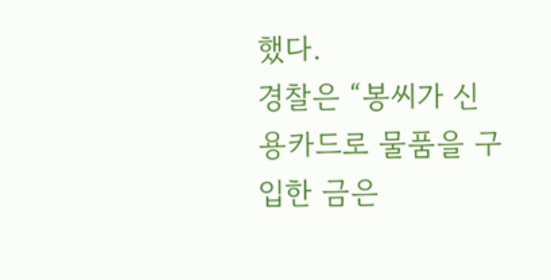했다.
경찰은 “봉씨가 신용카드로 물품을 구입한 금은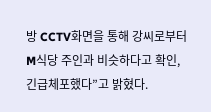방 CCTV화면을 통해 강씨로부터 M식당 주인과 비슷하다고 확인, 긴급체포했다”고 밝혔다.